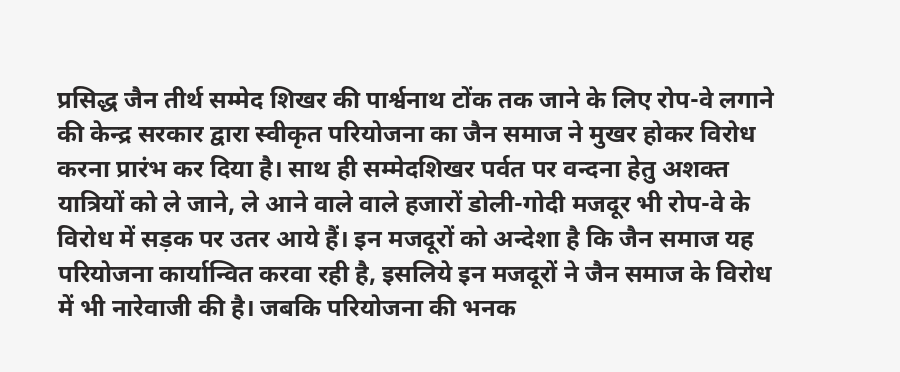प्रसिद्ध जैन तीर्थ सम्मेद शिखर की पार्श्वनाथ टोंक तक जाने के लिए रोप-वे लगाने की केन्द्र सरकार द्वारा स्वीकृत परियोजना का जैन समाज ने मुखर होकर विरोध करना प्रारंभ कर दिया है। साथ ही सम्मेदशिखर पर्वत पर वन्दना हेतु अशक्त यात्रियों को ले जाने, ले आने वाले वाले हजारों डोली-गोदी मजदूर भी रोप-वे के विरोध में सड़क पर उतर आये हैं। इन मजदूरों को अन्देशा है कि जैन समाज यह परियोजना कार्यान्वित करवा रही है, इसलिये इन मजदूरों ने जैन समाज के विरोध में भी नारेवाजी की है। जबकि परियोजना की भनक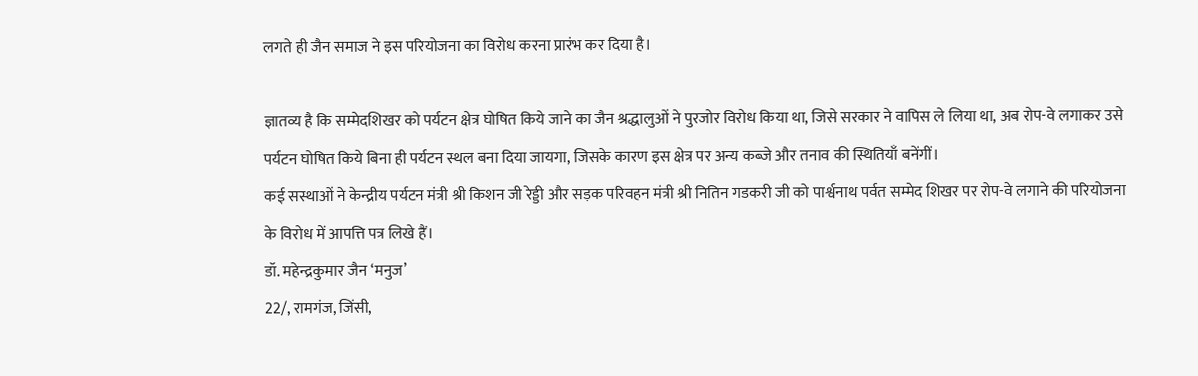लगते ही जैन समाज ने इस परियोजना का विरोध करना प्रारंभ कर दिया है।

ज्ञातव्य है कि सम्मेदशिखर को पर्यटन क्षेत्र घोषित किये जाने का जैन श्रद्धालुओं ने पुरजोर विरोध किया था, जिसे सरकार ने वापिस ले लिया था, अब रोप-वे लगाकर उसे पर्यटन घोषित किये बिना ही पर्यटन स्थल बना दिया जायगा, जिसके कारण इस क्षेत्र पर अन्य कब्जे और तनाव की स्थितियाँ बनेंगीं।
कई सस्थाओं ने केन्द्रीय पर्यटन मंत्री श्री किशन जी रेड्डी और सड़क परिवहन मंत्री श्री नितिन गडकरी जी को पार्श्वनाथ पर्वत सम्मेद शिखर पर रोप-वे लगाने की परियोजना के विरोध में आपत्ति पत्र लिखे हैं।
डॉ. महेन्द्रकुमार जैन ‘मनुज’
22/, रामगंज, जिंसी,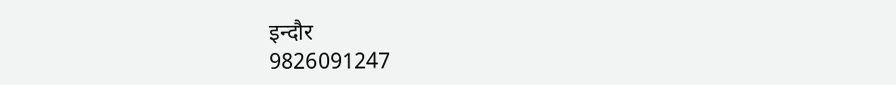इन्दौर
9826091247